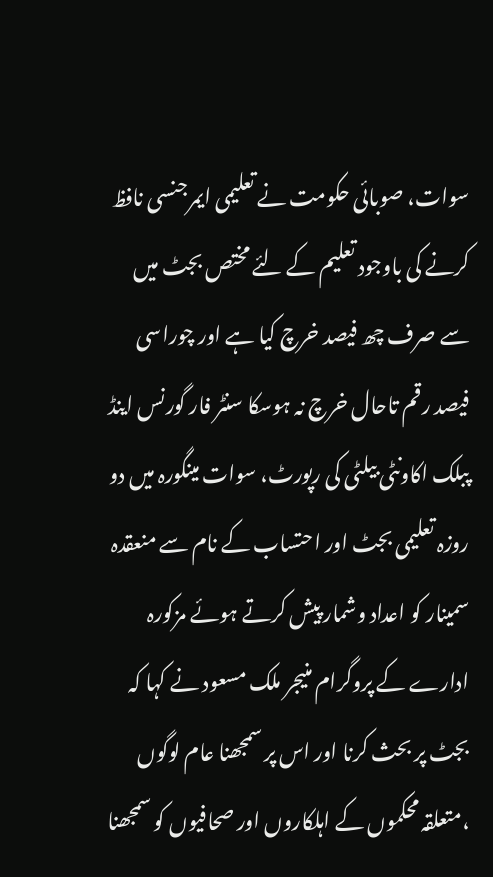سوات، صوبائی حکومت نے تعلیمی ایمرجنسی نافظ کرنے کی باوجود تعلیم کے لئے مختص بجٹ میں سے صرف چھ فیصد خرچ کیا ہے اور چوراسی فیصد رقم تاحال خرچ نہ ہوسکا سنٹر فار گورنس اینڈ پبلک اکاونٹی بیلٹی کی رپورٹ، سوات مینگورہ میں دو روزہ تعلیمی بجٹ اور احتساب کے نام سے منعقدہ سمینار کو اعداد وشمار پیش کرتے ہوئے مزکورہ ادارے کے پروگرام منیجر ملک مسعود نے کہا کہ بجٹ پر بحث کرنا اور اس پر سمجھنا عام لوگوں ،متعلقہ محکموں کے اہلکاروں اور صحافیوں کو سمجھنا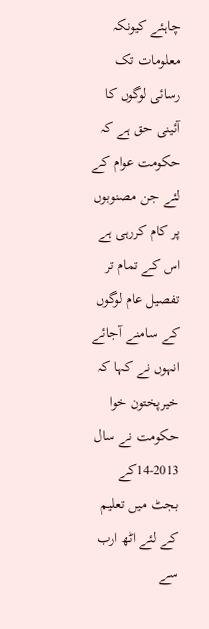چاہئے کیونکہ معلومات تک رسائی لوگوں کا آئینی حق ہے کہ حکومت عوام کے لئے جن مصنوبوں پر کام کررہی ہے اس کے تمام تر تفصیل عام لوگوں کے سامنے آجائے انہوں نے کہا کہ خیرپختون خوا حکومت نے سال 2013-14کے بجٹ میں تعلیم کے لئے اٹھ ارب سے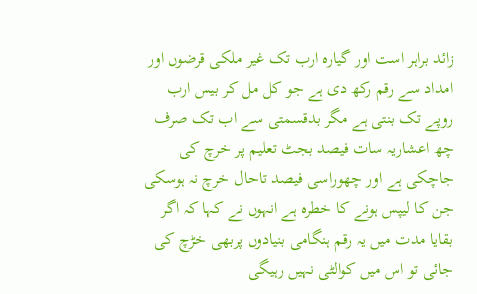زائد براہر است اور گیارہ ارب تک غیر ملکی قرضوں اور امداد سے رقم رکھ دی ہے جو کل مل کر بیس ارب روپے تک بنتی ہے مگر بدقسمتی سے اب تک صرف چھ اعشاریہ سات فیصد بجٹ تعلیم پر خرچ کی جاچکی ہے اور چھوراسی فیصد تاحال خرچ نہ ہوسکی جن کا لیپس ہونے کا خطرہ ہے انہوں نے کہا کہ اگر بقایا مدت میں یہ رقم ہنگامی بنیادوں پربھی خڑچ کی جائی تو اس میں کوالٹی نہیں رہیگی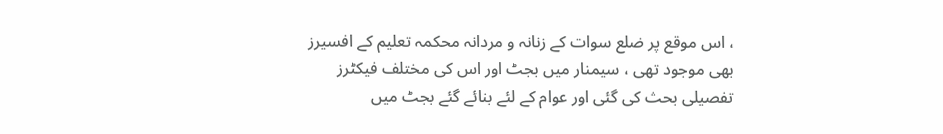، اس موقع پر ضلع سوات کے زنانہ و مردانہ محکمہ تعلیم کے افسیرز بھی موجود تھی ، سیمنار میں بجٹ اور اس کی مختلف فیکٹرز تفصیلی بحث کی گئی اور عوام کے لئے بنائے گئے بجٹ میں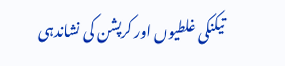تیکنکی غلطیوں اور کرپشن کی نشاندہی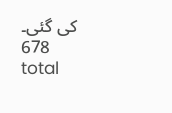کی گئی۔
678 total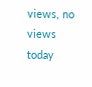views, no views today